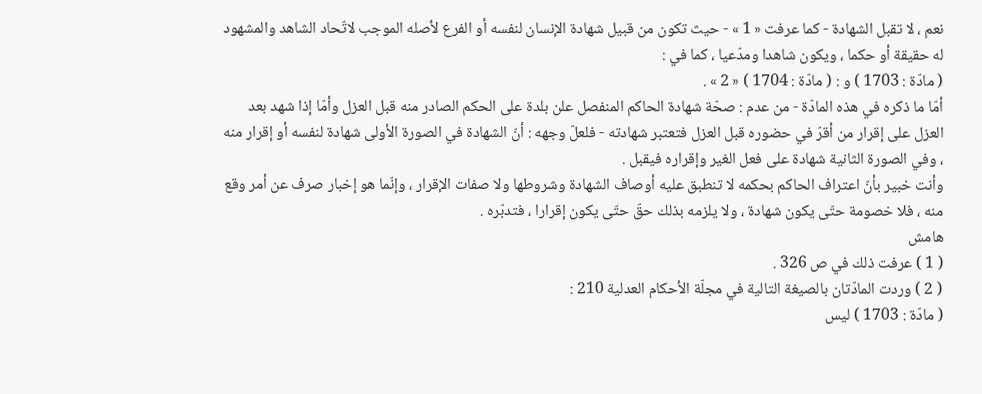نعم ، لا تقبل الشهادة - كما عرفت « 1 » - حيث تكون من قبيل شهادة الإنسان لنفسه أو الفرع لأصله الموجب لاتّحاد الشاهد والمشهود له حقيقة أو حكما ، ويكون شاهدا ومدّعيا ، كما في :
( مادّة : 1703 ) و : ( مادّة : 1704 ) « 2 » .
أمّا ما ذكره في هذه المادّة - من عدم : صحّة شهادة الحاكم المنفصل علن بلدة على الحكم الصادر منه قبل العزل وأمّا إذا شهد بعد العزل على إقرار من أقرّ في حضوره قبل العزل فتعتبر شهادته - فلعلّ وجهه : أنّ الشهادة في الصورة الأولى شهادة لنفسه أو إقرار منه ، وفي الصورة الثانية شهادة على فعل الغير وإقراره فيقبل .
وأنت خبير بأنّ اعتراف الحاكم بحكمه لا تنطبق عليه أوصاف الشهادة وشروطها ولا صفات الإقرار ، وإنّما هو إخبار صرف عن أمر وقع منه ، فلا خصومة حتّى يكون شهادة ، ولا يلزمه بذلك حقّ حتّى يكون إقرارا ، فتدبّره .
هامش
( 1 ) عرفت ذلك في ص 326 .
( 2 ) وردت المادّتان بالصيغة التالية في مجلّة الأحكام العدلية 210 :
( مادّة : 1703 ) ليس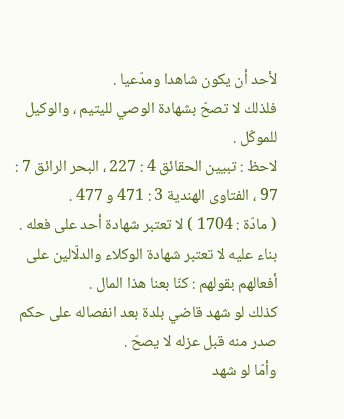لأحد أن يكون شاهدا ومدّعيا .
فلذلك لا تصحّ بشهادة الوصي لليتيم ، والوكيل للموكّل .
لاحظ : تبيين الحقائق 4 : 227 ، البحر الرائق 7 : 97 ، الفتاوى الهندية 3 : 471 و 477 .
( مادّة : 1704 ) لا تعتبر شهادة أحد على فعله .
بناء عليه لا تعتبر شهادة الوكلاء والدلّالين على أفعالهم بقولهم : كنّا بعنا هذا المال .
كذلك لو شهد قاضي بلدة بعد انفصاله على حكم صدر منه قبل عزله لا يصحّ .
وأمّا لو شهد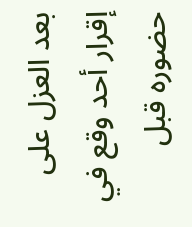بعد العزل على إقرار أحد وقع في حضوره قبل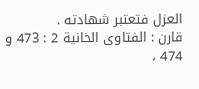العزل فتعتبر شهادته .
قارن : الفتاوى الخانية 2 : 473 و 474 ،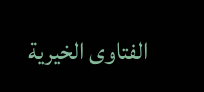الفتاوى الخيرية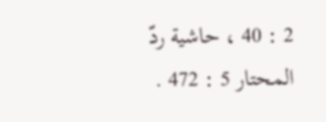2 : 40 ، حاشية ردّ المحتار 5 : 472 .